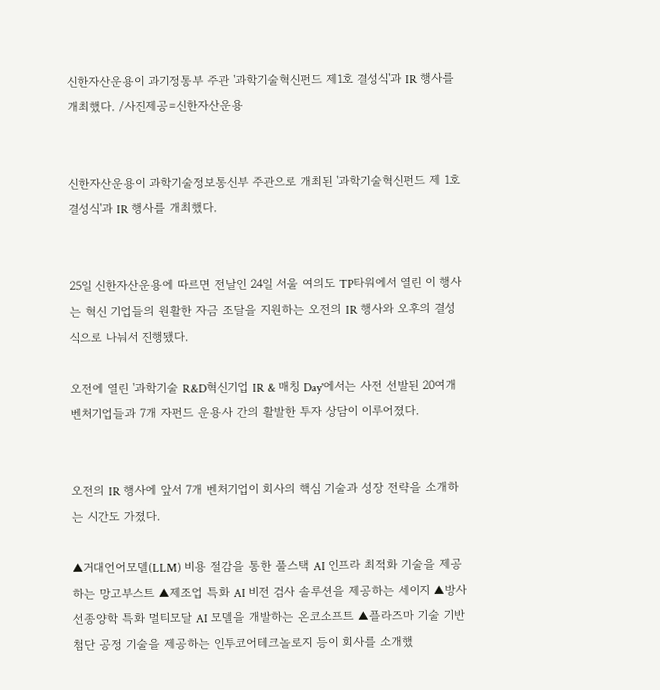신한자산운용이 과기정통부 주관 '과학기술혁신펀드 제1호 결성식'과 IR 행사를 개최했다. /사진제공=신한자산운용


신한자산운용이 과학기술정보통신부 주관으로 개최된 '과학기술혁신펀드 제 1호 결성식'과 IR 행사를 개최했다.


25일 신한자산운용에 따르면 전날인 24일 서울 여의도 TP타워에서 열린 이 행사는 혁신 기업들의 원활한 자금 조달을 지원하는 오전의 IR 행사와 오후의 결성식으로 나눠서 진행됐다.

오전에 열린 '과학기술 R&D혁신기업 IR & 매칭 Day'에서는 사전 선발된 20여개 벤처기업들과 7개 자펀드 운용사 간의 활발한 투자 상담이 이루어졌다.


오전의 IR 행사에 앞서 7개 벤처기업이 회사의 핵심 기술과 성장 전략을 소개하는 시간도 가졌다.

▲거대언어모델(LLM) 비용 절감을 통한 풀스택 AI 인프라 최적화 기술을 제공하는 망고부스트 ▲제조업 특화 AI 비전 검사 솔루션을 제공하는 세이지 ▲방사선종양학 특화 멀티모달 AI 모델을 개발하는 온코소프트 ▲플라즈마 기술 기반 첨단 공정 기술을 제공하는 인투코어테크놀로지 등이 회사를 소개했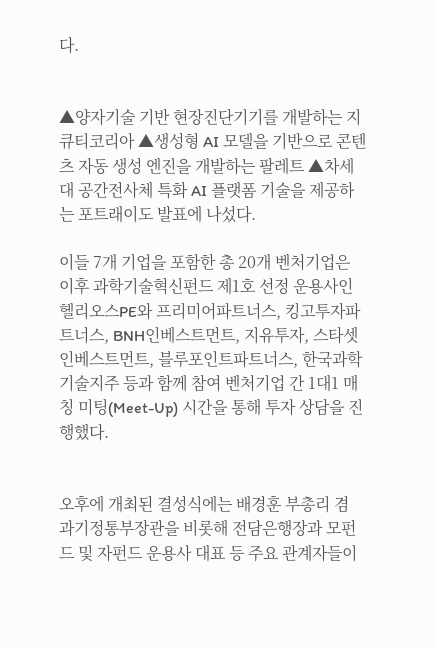다.


▲양자기술 기반 현장진단기기를 개발하는 지큐티코리아 ▲생성형 AI 모델을 기반으로 콘텐츠 자동 생성 엔진을 개발하는 팔레트 ▲차세대 공간전사체 특화 AI 플랫폼 기술을 제공하는 포트래이도 발표에 나섰다.

이들 7개 기업을 포함한 총 20개 벤처기업은 이후 과학기술혁신펀드 제1호 선정 운용사인 헬리오스PE와 프리미어파트너스, 킹고투자파트너스, BNH인베스트먼트, 지유투자, 스타셋인베스트먼트, 블루포인트파트너스, 한국과학기술지주 등과 함께 참여 벤처기업 간 1대1 매칭 미팅(Meet-Up) 시간을 통해 투자 상담을 진행했다.


오후에 개최된 결성식에는 배경훈 부총리 겸 과기정통부장관을 비롯해 전담은행장과 모펀드 및 자펀드 운용사 대표 등 주요 관계자들이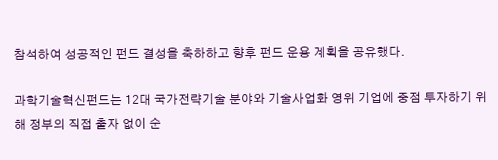참석하여 성공적인 펀드 결성을 축하하고 향후 펀드 운용 계획을 공유했다.

과학기술혁신펀드는 12대 국가전략기술 분야와 기술사업화 영위 기업에 중점 투자하기 위해 정부의 직접 출자 없이 순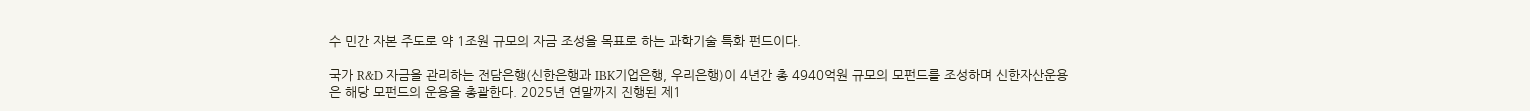수 민간 자본 주도로 약 1조원 규모의 자금 조성을 목표로 하는 과학기술 특화 펀드이다.

국가 R&D 자금을 관리하는 전담은행(신한은행과 IBK기업은행, 우리은행)이 4년간 총 4940억원 규모의 모펀드를 조성하며 신한자산운용은 해당 모펀드의 운용을 총괄한다. 2025년 연말까지 진행된 제1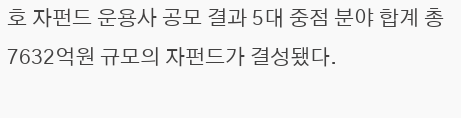호 자펀드 운용사 공모 결과 5대 중점 분야 합계 총 7632억원 규모의 자펀드가 결성됐다.